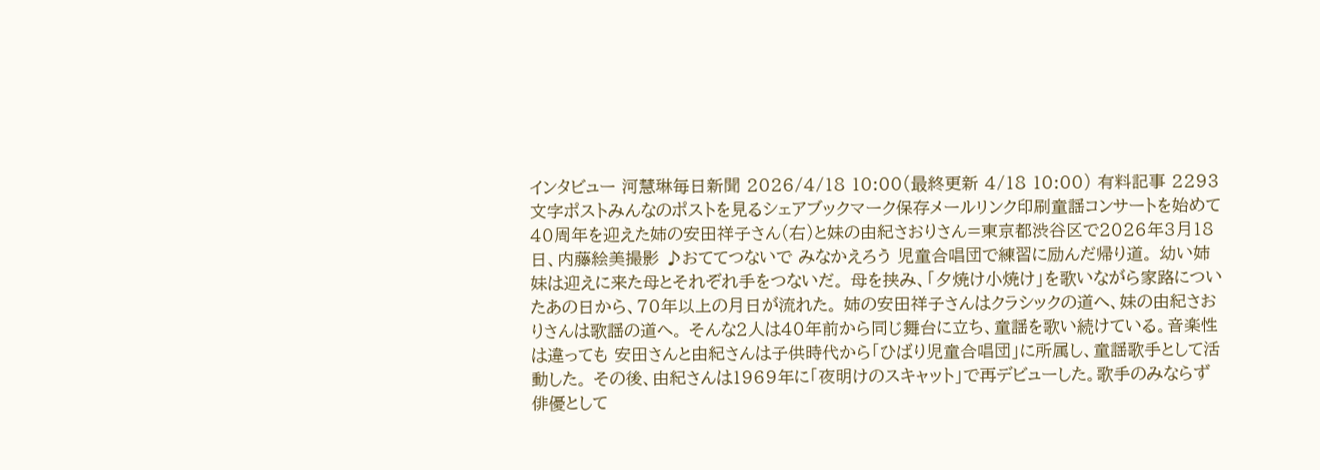インタビュー 河慧琳毎日新聞 2026/4/18 10:00(最終更新 4/18 10:00) 有料記事 2293文字ポストみんなのポストを見るシェアブックマーク保存メールリンク印刷童謡コンサートを始めて40周年を迎えた姉の安田祥子さん(右)と妹の由紀さおりさん=東京都渋谷区で2026年3月18日、内藤絵美撮影 ♪おててつないで みなかえろう 児童合唱団で練習に励んだ帰り道。 幼い姉妹は迎えに来た母とそれぞれ手をつないだ。 母を挟み、「夕焼け小焼け」を歌いながら家路についたあの日から、70年以上の月日が流れた。 姉の安田祥子さんはクラシックの道へ、妹の由紀さおりさんは歌謡の道へ。 そんな2人は40年前から同じ舞台に立ち、童謡を歌い続けている。音楽性は違っても 安田さんと由紀さんは子供時代から「ひばり児童合唱団」に所属し、童謡歌手として活動した。 その後、由紀さんは1969年に「夜明けのスキャット」で再デビューした。歌手のみならず俳優として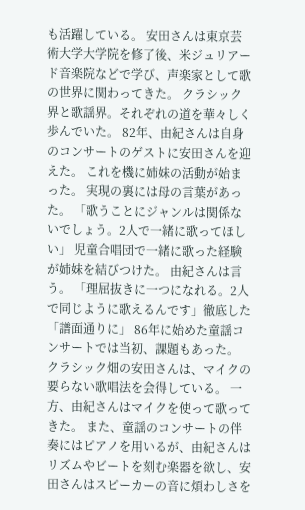も活躍している。 安田さんは東京芸術大学大学院を修了後、米ジュリアード音楽院などで学び、声楽家として歌の世界に関わってきた。 クラシック界と歌謡界。それぞれの道を華々しく歩んでいた。 82年、由紀さんは自身のコンサートのゲストに安田さんを迎えた。 これを機に姉妹の活動が始まった。 実現の裏には母の言葉があった。 「歌うことにジャンルは関係ないでしょう。2人で一緒に歌ってほしい」 児童合唱団で一緒に歌った経験が姉妹を結びつけた。 由紀さんは言う。 「理屈抜きに一つになれる。2人で同じように歌えるんです」徹底した「譜面通りに」 86年に始めた童謡コンサートでは当初、課題もあった。 クラシック畑の安田さんは、マイクの要らない歌唱法を会得している。 一方、由紀さんはマイクを使って歌ってきた。 また、童謡のコンサートの伴奏にはピアノを用いるが、由紀さんはリズムやビートを刻む楽器を欲し、安田さんはスピーカーの音に煩わしさを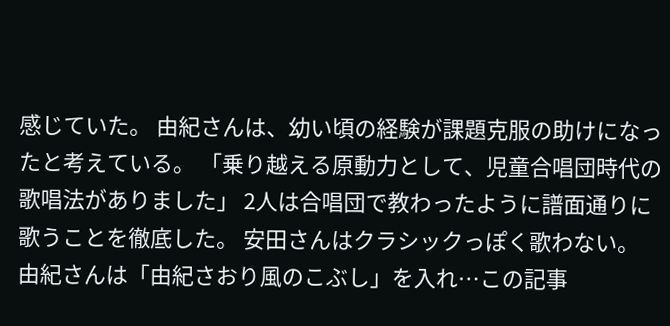感じていた。 由紀さんは、幼い頃の経験が課題克服の助けになったと考えている。 「乗り越える原動力として、児童合唱団時代の歌唱法がありました」 2人は合唱団で教わったように譜面通りに歌うことを徹底した。 安田さんはクラシックっぽく歌わない。 由紀さんは「由紀さおり風のこぶし」を入れ…この記事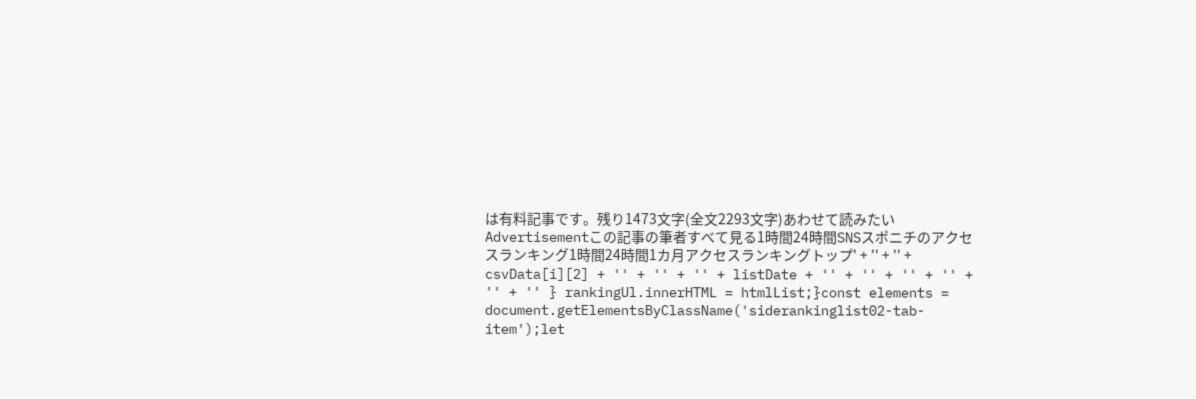は有料記事です。残り1473文字(全文2293文字)あわせて読みたいAdvertisementこの記事の筆者すべて見る1時間24時間SNSスポニチのアクセスランキング1時間24時間1カ月アクセスランキングトップ' + '' + '' + csvData[i][2] + '' + '' + '' + listDate + '' + '' + '' + '' + '' + '' } rankingUl.innerHTML = htmlList;}const elements = document.getElementsByClassName('siderankinglist02-tab-item');let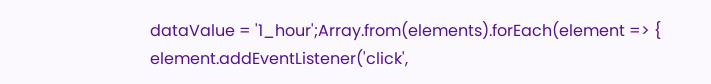dataValue = '1_hour';Array.from(elements).forEach(element => { element.addEventListener('click',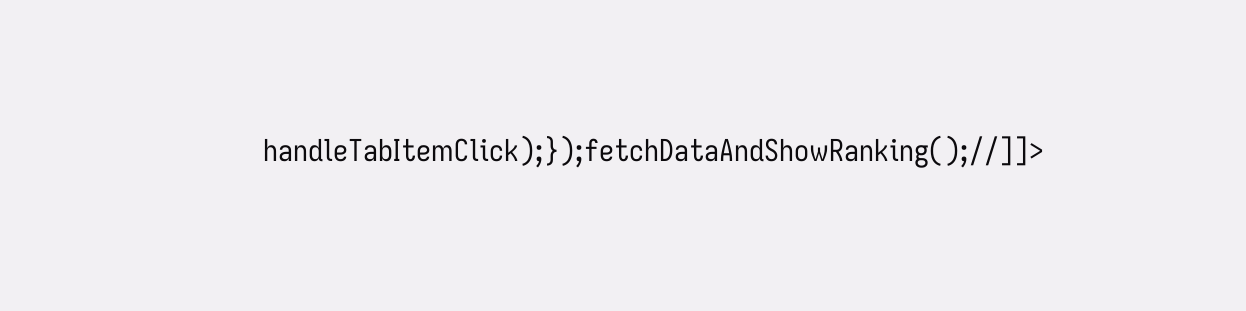handleTabItemClick);});fetchDataAndShowRanking();//]]>